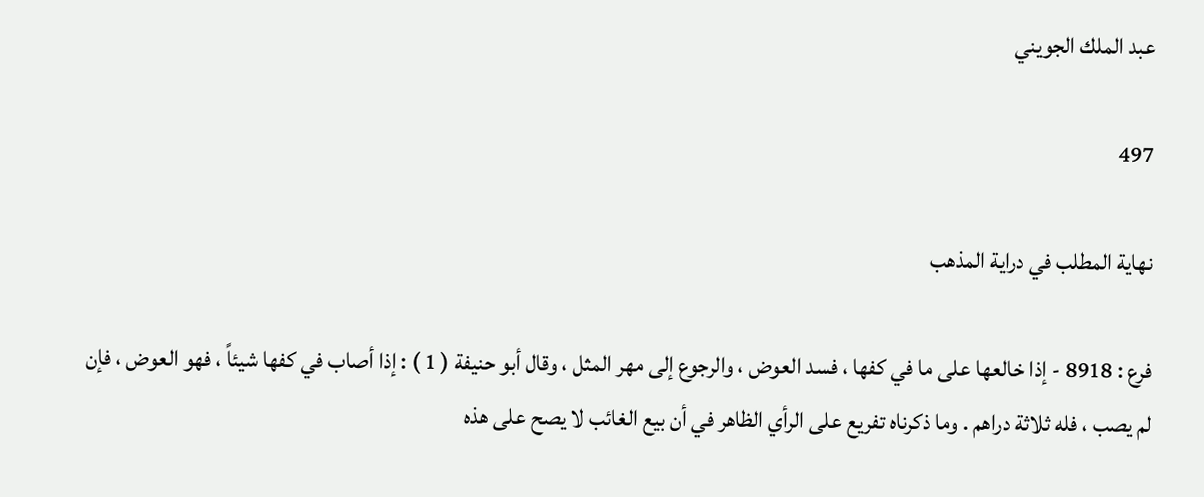عبد الملك الجويني

497

نهاية المطلب في دراية المذهب

فرع : 8918 - إذا خالعها على ما في كفها ، فسد العوض ، والرجوع إلى مهر المثل ، وقال أبو حنيفة ( 1 ) : إذا أصاب في كفها شيئاً ، فهو العوض ، فإن لم يصب ، فله ثلاثة دراهم . وما ذكرناه تفريع على الرأي الظاهر في أن بيع الغائب لا يصح على هذه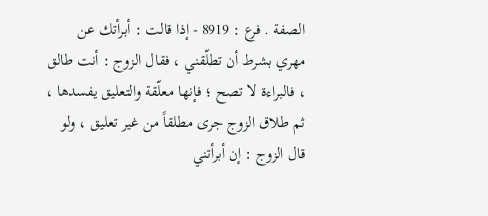الصفة . فرع : 8919 - إذا قالت : أبرأتك عن مهري بشرط أن تطلّقني ، فقال الزوج : أنت طالق ، فالبراءة لا تصح ؛ فإنها معلّقة والتعليق يفسدها ، ثم طلاق الزوج جرى مطلقاً من غير تعليق ، ولو قال الزوج : إن أبرأتني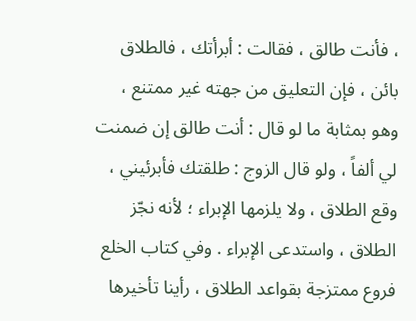، فأنت طالق ، فقالت : أبرأتك ، فالطلاق بائن ، فإن التعليق من جهته غير ممتنع ، وهو بمثابة ما لو قال : أنت طالق إن ضمنت لي ألفاً ، ولو قال الزوج : طلقتك فأبرئيني ، وقع الطلاق ، ولا يلزمها الإبراء ؛ لأنه نجّز الطلاق ، واستدعى الإبراء . وفي كتاب الخلع فروع ممتزجة بقواعد الطلاق ، رأينا تأخيرها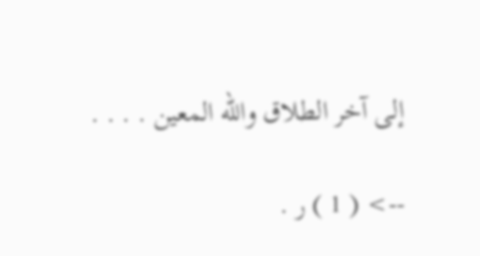إلى آخر الطلاق والله المعين . . . .

--> ( 1 ) ر .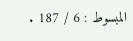المبسوط : 6 / 187 .